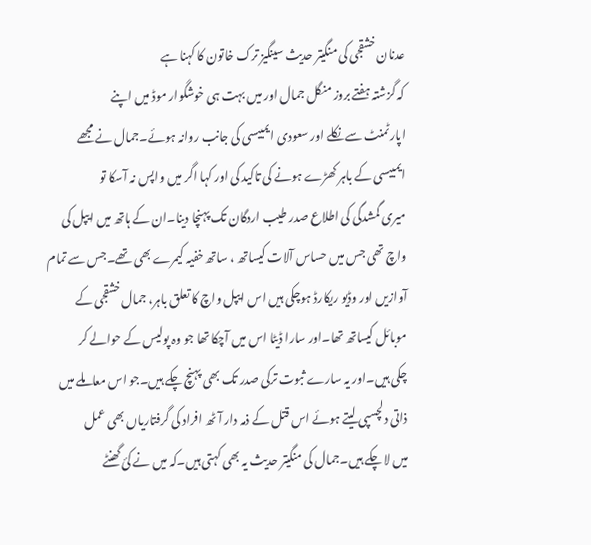عدنان خشقجی کی منگیتر حدیث سینگیز ترک خاتون کا کہنا ہے
کہ گزشتہ ہفتے بروز منگل جمال اور میں بہت ہی خوشگوار موڈ میں اپنے
اپارٹمنٹ سے نکلے اور سعودی ایمبیسی کی جانب روانہ ہوئے۔جمال نے مجھے
ایمبیسی کے باہر کھڑے ہونے کی تاکید کی اور کہا اگر میں واپس نہ آسکا تو
میری گمشدگی کی اطلاع صدر طیب اردگان تک پہنچا دینا۔ان کے ہاتھ میں ایپل کی
واچ تھی جس میں حساس آلات کیساتھ ، ساتھ خفیہ کیمرے بھی تھے۔جس سے تمام
آوازیں اور وڈیو ریکارڈ ہوچکی ہیں اس ایپل واچ کا تعلق باہر، جمال خشقجی کے
موبائل کیساتھ تھا۔اور سارا ڈیٹا اس میں آچکا تھا جو وہ پولیس کے حوالے کر
چکی ہیں۔اور یہ سارے ثبوت ترکی صدر تک بھی پہنچ چکے ہیں۔جو اس معاملے میں
ذاتی دلچسپی لیتے ہوئے اس قتل کے ذمہ دار آٹھ افراد کی گرفتاریاں بھی عمل
میں لا چکے ہیں۔جمال کی منگیتر حدیث یہ بھی کہتی ہیں۔کہ میں نے کئ گھنٹے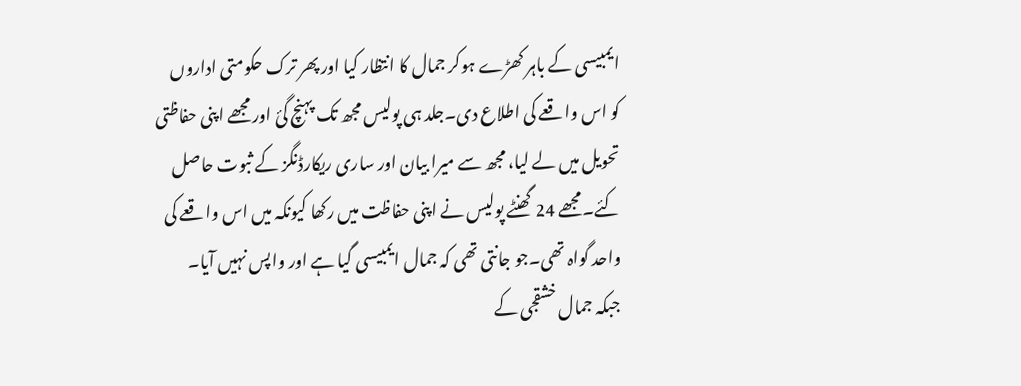ایمبیسی کے باہر کھڑے ہوکر جمال کا انتظار کیا اور پھر ترک حکومتی اداروں
کو اس واقعے کی اطلاع دی۔جلد ہی پولیس مجھ تک پہنچ گئ اور مجھے اپنی حفاظتی
تحویل میں لے لیا، مجھ سے میرا بیان اور ساری ریکارڈنگز کے ثبوت حاصل
کئے۔مجھے 24 گھنٹے پولیس نے اپنی حفاظت میں رکھا کیونکہ میں اس واقعے کی
واحد گواہ تھی۔جو جانتی تھی کہ جمال ایمبیسی گیا ہے اور واپس نہیں آیا۔
جبکہ جمال خشقجی کے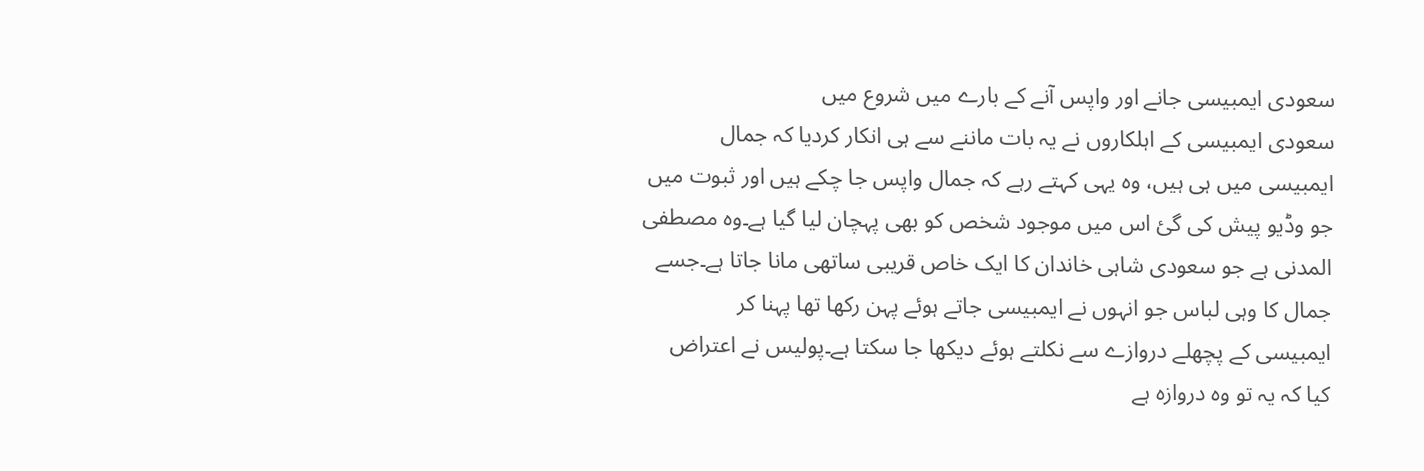سعودی ایمبیسی جانے اور واپس آنے کے بارے میں شروع میں
سعودی ایمبیسی کے اہلکاروں نے یہ بات ماننے سے ہی انکار کردیا کہ جمال
ایمبیسی میں ہی ہیں، وہ یہی کہتے رہے کہ جمال واپس جا چکے ہیں اور ثبوت میں
جو وڈیو پیش کی گئ اس میں موجود شخص کو بھی پہچان لیا گیا ہے۔وہ مصطفی
المدنی ہے جو سعودی شاہی خاندان کا ایک خاص قریبی ساتھی مانا جاتا ہے۔جسے
جمال کا وہی لباس جو انہوں نے ایمبیسی جاتے ہوئے پہن رکھا تھا پہنا کر
ایمبیسی کے پچھلے دروازے سے نکلتے ہوئے دیکھا جا سکتا ہے۔پولیس نے اعتراض
کیا کہ یہ تو وہ دروازہ ہے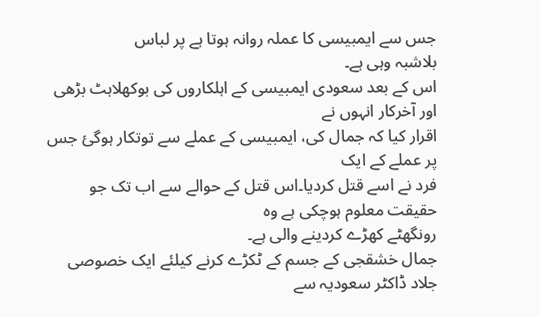جس سے ایمبیسی کا عملہ روانہ ہوتا ہے پر لباس
بلاشبہ وہی ہے۔
اس کے بعد سعودی ایمبیسی کے اہلکاروں کی بوکھلاہٹ بڑھی اور آخرکار انہوں نے
اقرار کیا کہ جمال کی، ایمبیسی کے عملے سے توتکار ہوگئ جس پر عملے کے ایک
فرد نے اسے قتل کردیا۔اس قتل کے حوالے سے اب تک جو حقیقت معلوم ہوچکی ہے وہ
رونگھٹے کھڑے کردینے والی ہے۔
جمال خشقجی کے جسم کے ٹکڑے کرنے کیلئے ایک خصوصی جلاد ڈاکٹر سعودیہ سے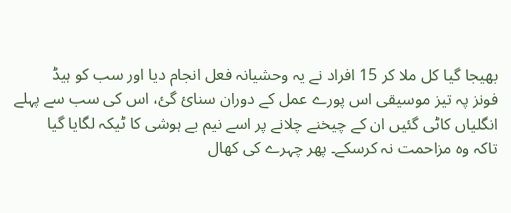بھیجا گیا کل ملا کر 15 افراد نے یہ وحشیانہ فعل انجام دیا اور سب کو ہیڈ
فونز پہ تیز موسیقی اس پورے عمل کے دوران سنائ گئ، اس کی سب سے پہلے
انگلیاں کاٹی گئیں ان کے چیخنے چلانے پر اسے نیم بے ہوشی کا ٹیکہ لگایا گیا
تاکہ وہ مزاحمت نہ کرسکے۔ پھر چہرے کی کھال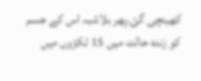کھینچی گئ۔پھر بلاشبہ اس کے جسم
کو زندہ حالت میں 15 ٹکڑوں میں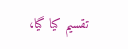تقسیم کیا گیا،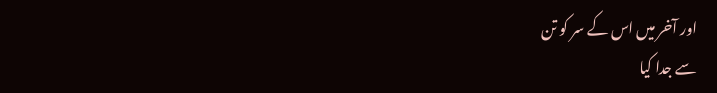اور آخر میں اس کے سر کو تن
سے جدا کیا